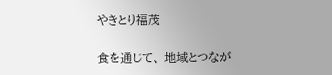やきとり福茂

食を通じて、 地域とつなが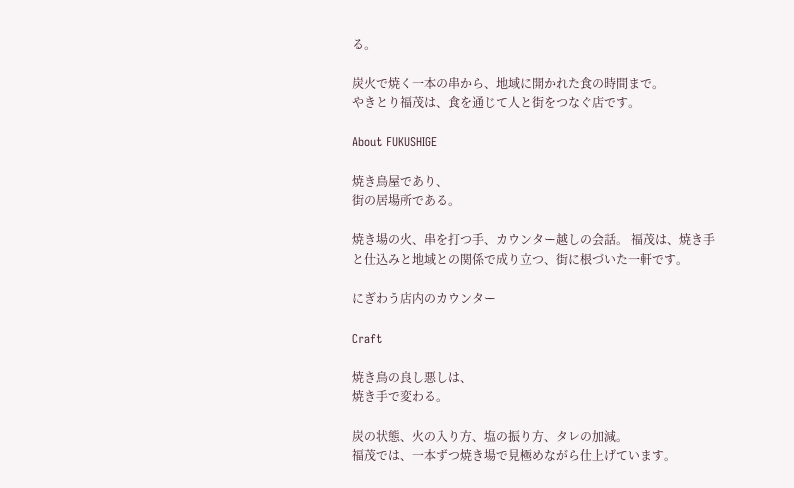る。

炭火で焼く一本の串から、地域に開かれた食の時間まで。
やきとり福茂は、食を通じて人と街をつなぐ店です。

About FUKUSHIGE

焼き鳥屋であり、
街の居場所である。

焼き場の火、串を打つ手、カウンター越しの会話。 福茂は、焼き手と仕込みと地域との関係で成り立つ、街に根づいた一軒です。

にぎわう店内のカウンター

Craft

焼き鳥の良し悪しは、
焼き手で変わる。

炭の状態、火の入り方、塩の振り方、タレの加減。
福茂では、一本ずつ焼き場で見極めながら仕上げています。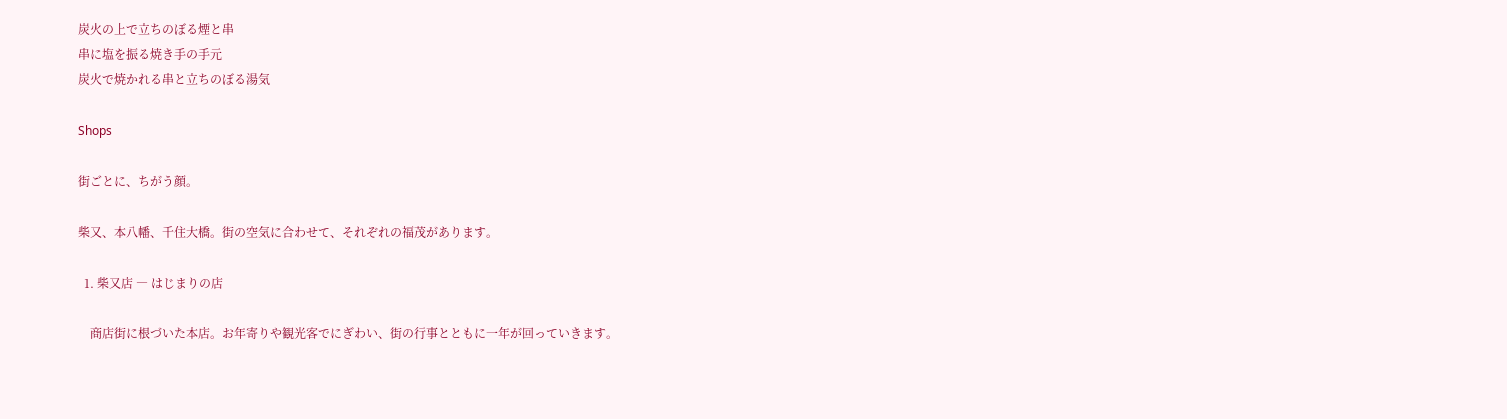炭火の上で立ちのぼる煙と串
串に塩を振る焼き手の手元
炭火で焼かれる串と立ちのぼる湯気

Shops

街ごとに、ちがう顔。

柴又、本八幡、千住大橋。街の空気に合わせて、それぞれの福茂があります。

  1. 柴又店 ― はじまりの店

    商店街に根づいた本店。お年寄りや観光客でにぎわい、街の行事とともに一年が回っていきます。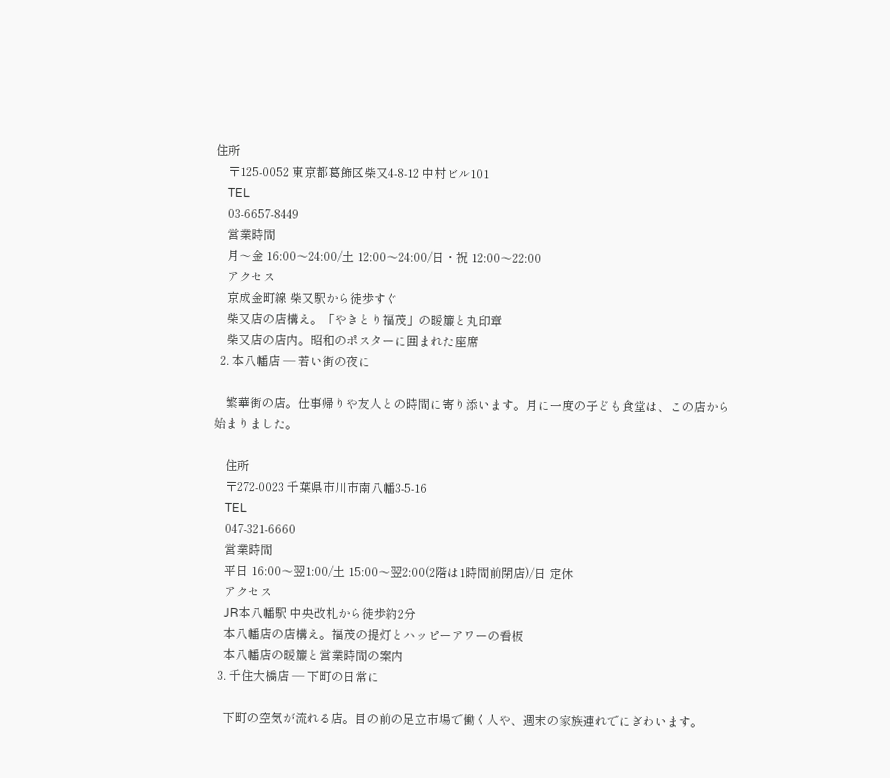住所
    〒125-0052 東京都葛飾区柴又4-8-12 中村ビル101
    TEL
    03-6657-8449
    営業時間
    月〜金 16:00〜24:00/土 12:00〜24:00/日・祝 12:00〜22:00
    アクセス
    京成金町線 柴又駅から徒歩すぐ
    柴又店の店構え。「やきとり福茂」の暖簾と丸印章
    柴又店の店内。昭和のポスターに囲まれた座席
  2. 本八幡店 ― 若い街の夜に

    繁華街の店。仕事帰りや友人との時間に寄り添います。月に一度の子ども食堂は、この店から始まりました。

    住所
    〒272-0023 千葉県市川市南八幡3-5-16
    TEL
    047-321-6660
    営業時間
    平日 16:00〜翌1:00/土 15:00〜翌2:00(2階は1時間前閉店)/日 定休
    アクセス
    JR本八幡駅 中央改札から徒歩約2分
    本八幡店の店構え。福茂の提灯とハッピーアワーの看板
    本八幡店の暖簾と営業時間の案内
  3. 千住大橋店 ― 下町の日常に

    下町の空気が流れる店。目の前の足立市場で働く人や、週末の家族連れでにぎわいます。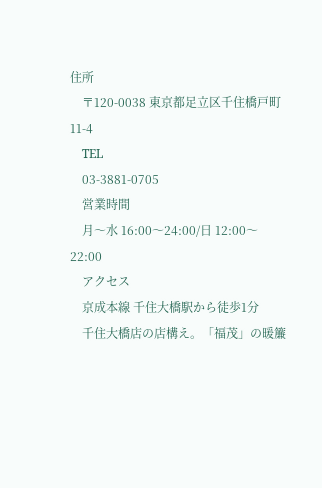住所
    〒120-0038 東京都足立区千住橋戸町11-4
    TEL
    03-3881-0705
    営業時間
    月〜水 16:00〜24:00/日 12:00〜22:00
    アクセス
    京成本線 千住大橋駅から徒歩1分
    千住大橋店の店構え。「福茂」の暖簾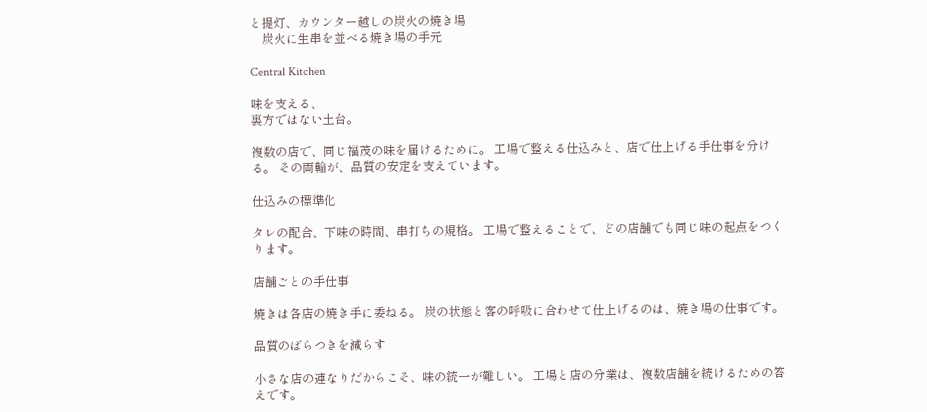と提灯、カウンター越しの炭火の焼き場
    炭火に生串を並べる焼き場の手元

Central Kitchen

味を支える、
裏方ではない土台。

複数の店で、同じ福茂の味を届けるために。 工場で整える仕込みと、店で仕上げる手仕事を分ける。 その両輪が、品質の安定を支えています。

仕込みの標準化

タレの配合、下味の時間、串打ちの規格。 工場で整えることで、どの店舗でも同じ味の起点をつくります。

店舗ごとの手仕事

焼きは各店の焼き手に委ねる。 炭の状態と客の呼吸に合わせて仕上げるのは、焼き場の仕事です。

品質のばらつきを減らす

小さな店の連なりだからこそ、味の統一が難しい。 工場と店の分業は、複数店舗を続けるための答えです。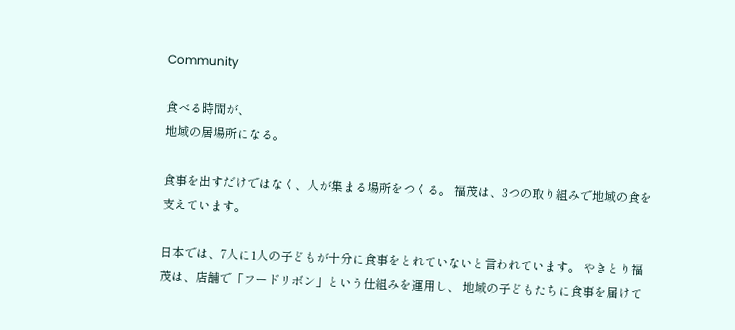Community

食べる時間が、
地域の居場所になる。

食事を出すだけではなく、人が集まる場所をつくる。 福茂は、3つの取り組みで地域の食を支えています。

日本では、7人に1人の子どもが十分に食事をとれていないと言われています。 やきとり福茂は、店舗で「フードリボン」という仕組みを運用し、 地域の子どもたちに食事を届けて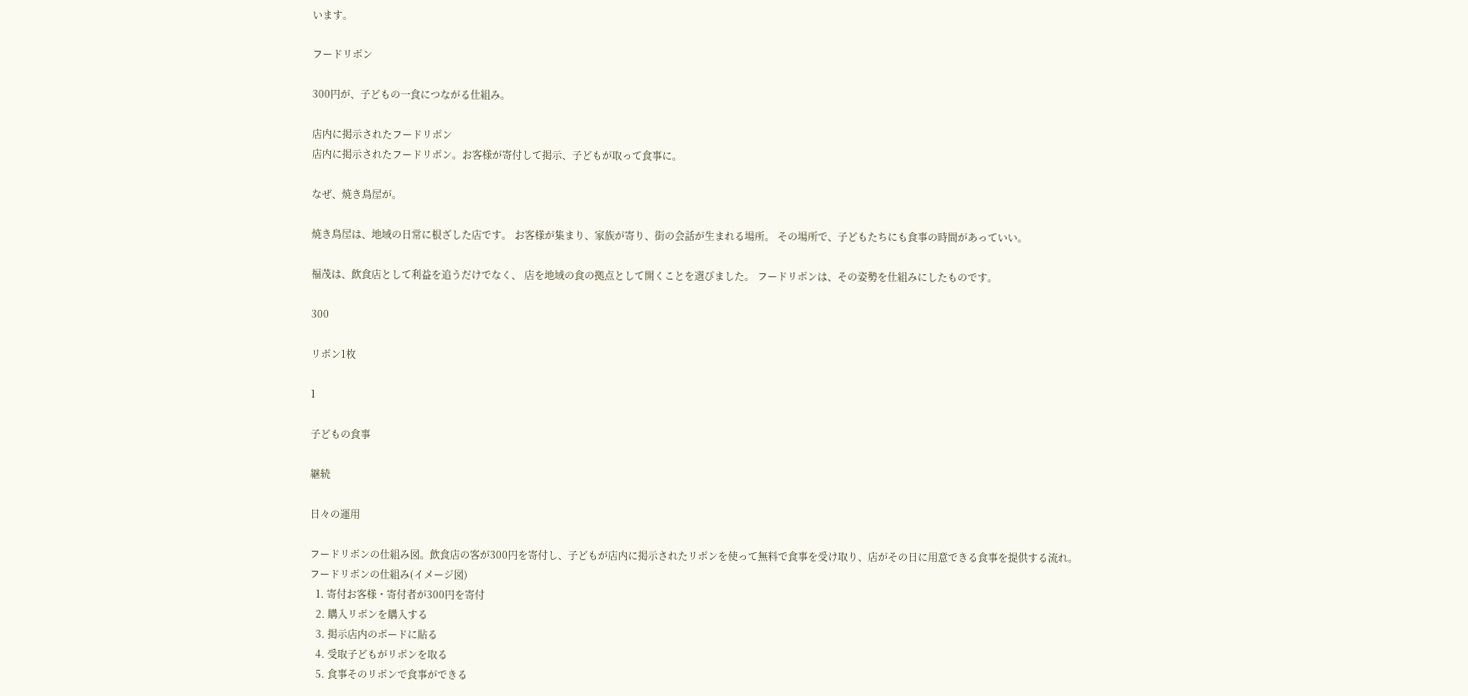います。

フードリボン

300円が、子どもの一食につながる仕組み。

店内に掲示されたフードリボン
店内に掲示されたフードリボン。お客様が寄付して掲示、子どもが取って食事に。

なぜ、焼き鳥屋が。

焼き鳥屋は、地域の日常に根ざした店です。 お客様が集まり、家族が寄り、街の会話が生まれる場所。 その場所で、子どもたちにも食事の時間があっていい。

福茂は、飲食店として利益を追うだけでなく、 店を地域の食の拠点として開くことを選びました。 フードリボンは、その姿勢を仕組みにしたものです。

300

リボン1枚

1

子どもの食事

継続

日々の運用

フードリボンの仕組み図。飲食店の客が300円を寄付し、子どもが店内に掲示されたリボンを使って無料で食事を受け取り、店がその日に用意できる食事を提供する流れ。
フードリボンの仕組み(イメージ図)
  1. 寄付お客様・寄付者が300円を寄付
  2. 購入リボンを購入する
  3. 掲示店内のボードに貼る
  4. 受取子どもがリボンを取る
  5. 食事そのリボンで食事ができる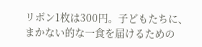リボン1枚は300円。子どもたちに、まかない的な一食を届けるための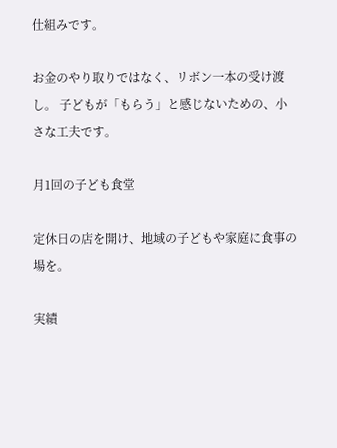仕組みです。

お金のやり取りではなく、リボン一本の受け渡し。 子どもが「もらう」と感じないための、小さな工夫です。

月1回の子ども食堂

定休日の店を開け、地域の子どもや家庭に食事の場を。

実績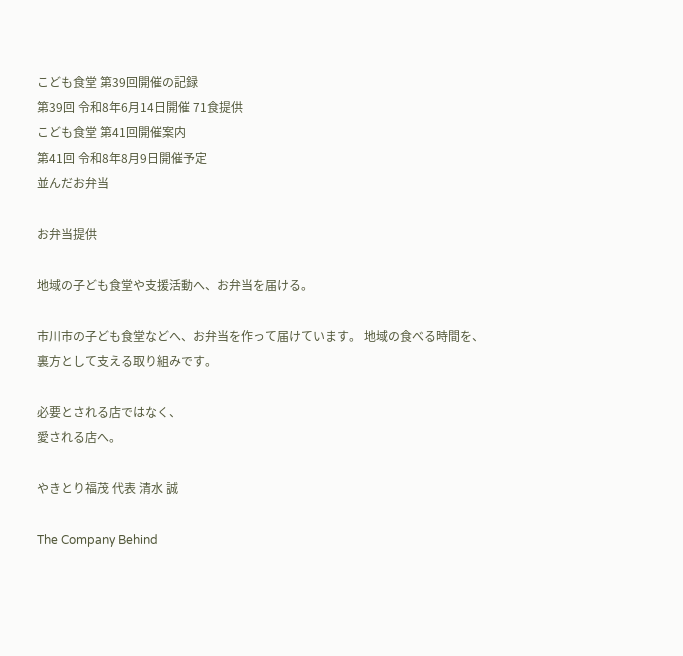こども食堂 第39回開催の記録
第39回 令和8年6月14日開催 71食提供
こども食堂 第41回開催案内
第41回 令和8年8月9日開催予定
並んだお弁当

お弁当提供

地域の子ども食堂や支援活動へ、お弁当を届ける。

市川市の子ども食堂などへ、お弁当を作って届けています。 地域の食べる時間を、裏方として支える取り組みです。

必要とされる店ではなく、
愛される店へ。

やきとり福茂 代表 清水 誠

The Company Behind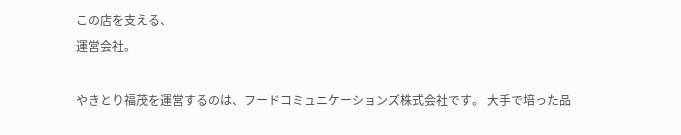この店を支える、
運営会社。

やきとり福茂を運営するのは、フードコミュニケーションズ株式会社です。 大手で培った品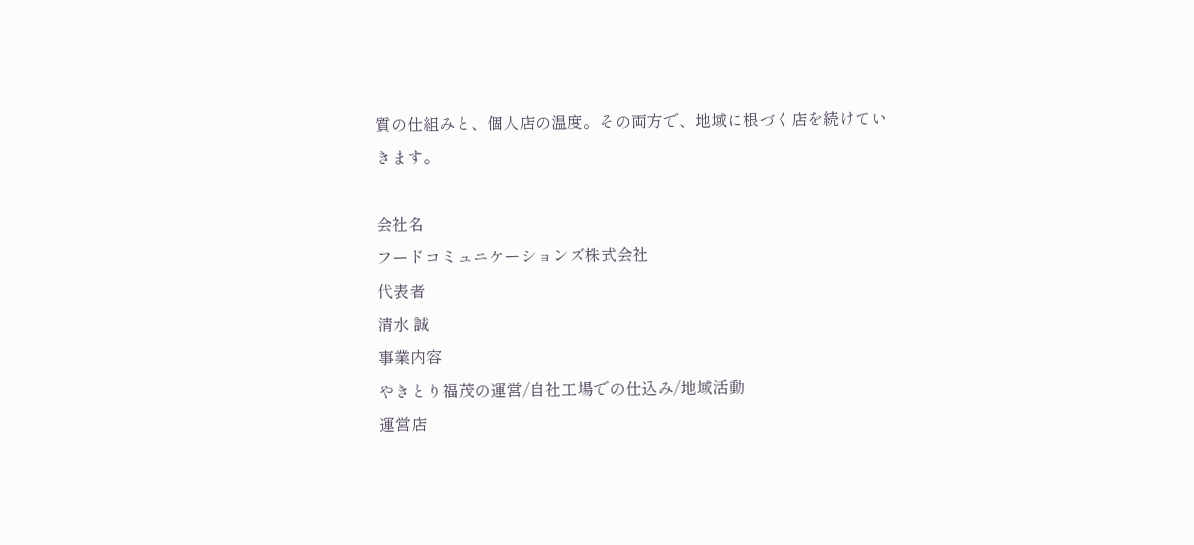質の仕組みと、個人店の温度。その両方で、地域に根づく店を続けていきます。

会社名
フードコミュニケーションズ株式会社
代表者
清水 誠
事業内容
やきとり福茂の運営/自社工場での仕込み/地域活動
運営店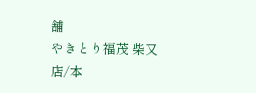舗
やきとり福茂 柴又店/本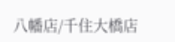八幡店/千住大橋店